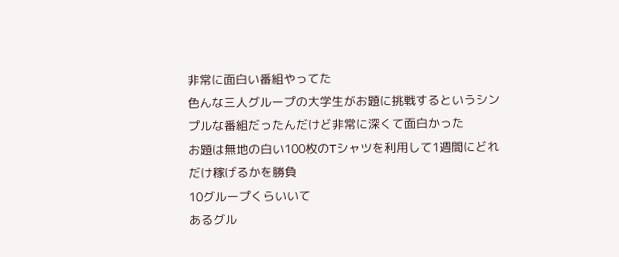非常に面白い番組やってた
色んな三人グループの大学生がお題に挑戦するというシンプルな番組だったんだけど非常に深くて面白かった
お題は無地の白い100枚のTシャツを利用して1週間にどれだけ稼げるかを勝負
10グループくらいいて
あるグル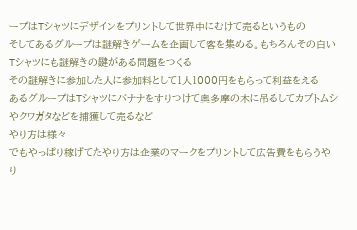ープはTシャツにデザインをプリントして世界中にむけて売るというもの
そしてあるグループは謎解きゲームを企画して客を集める。もちろんその白いTシャツにも謎解きの鍵がある問題をつくる
その謎解きに参加した人に参加料として1人1000円をもらって利益をえる
あるグループはTシャツにバナナをすりつけて奥多摩の木に吊るしてカブトムシやクワガタなどを捕獲して売るなど
やり方は様々
でもやっぱり稼げてたやり方は企業のマークをプリントして広告費をもらうやり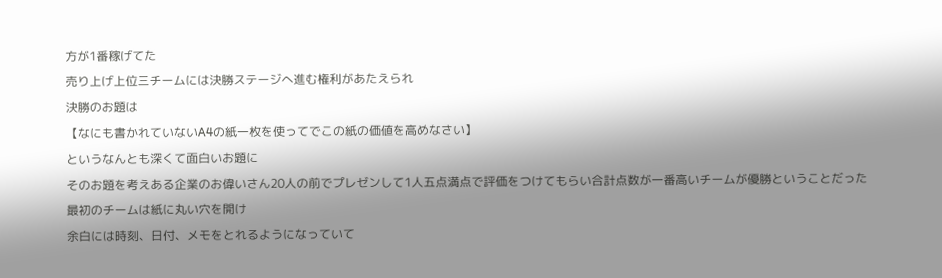方が1番稼げてた
売り上げ上位三チームには決勝ステージへ進む権利があたえられ
決勝のお題は
【なにも書かれていないA4の紙一枚を使ってでこの紙の価値を高めなさい】
というなんとも深くて面白いお題に
そのお題を考えある企業のお偉いさん20人の前でプレゼンして1人五点満点で評価をつけてもらい合計点数が一番高いチームが優勝ということだった
最初のチームは紙に丸い穴を開け
余白には時刻、日付、メモをとれるようになっていて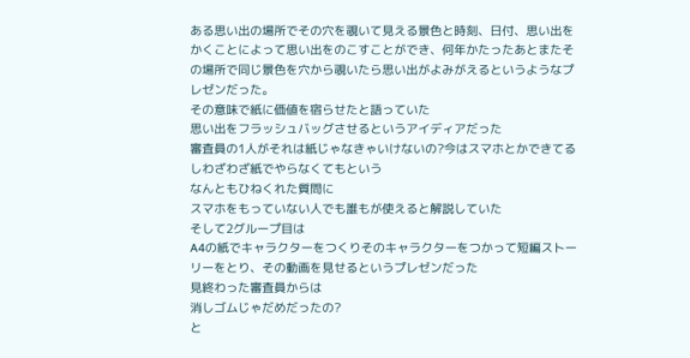ある思い出の場所でその穴を覗いて見える景色と時刻、日付、思い出をかくことによって思い出をのこすことができ、何年かたったあとまたその場所で同じ景色を穴から覗いたら思い出がよみがえるというようなプレゼンだった。
その意味で紙に価値を宿らせたと語っていた
思い出をフラッシュバッグさせるというアイディアだった
審査員の1人がそれは紙じゃなきゃいけないの?今はスマホとかできてるしわざわざ紙でやらなくてもという
なんともひねくれた質問に
スマホをもっていない人でも誰もが使えると解説していた
そして2グループ目は
A4の紙でキャラクターをつくりそのキャラクターをつかって短編ストーリーをとり、その動画を見せるというプレゼンだった
見終わった審査員からは
消しゴムじゃだめだったの?
と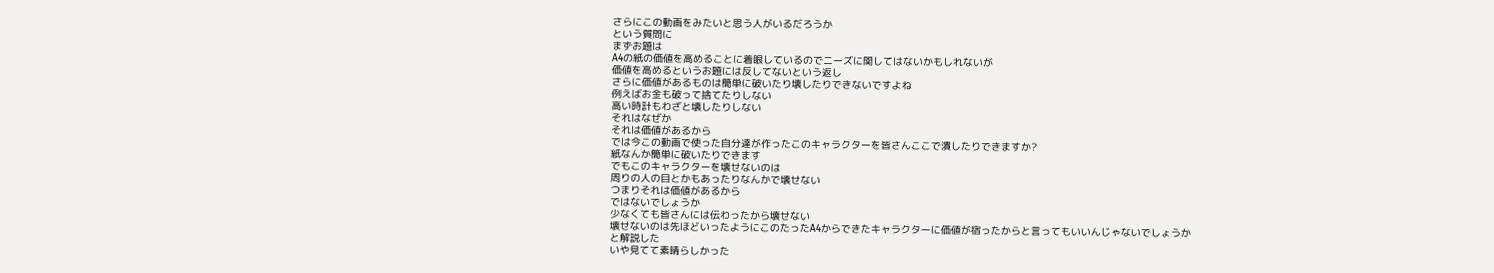さらにこの動画をみたいと思う人がいるだろうか
という質問に
まずお題は
A4の紙の価値を高めることに着眼しているのでニーズに関してはないかもしれないが
価値を高めるというお題には反してないという返し
さらに価値があるものは簡単に破いたり壊したりできないですよね
例えばお金も破って捨てたりしない
高い時計もわざと壊したりしない
それはなぜか
それは価値があるから
では今この動画で使った自分達が作ったこのキャラクターを皆さんここで潰したりできますか?
紙なんか簡単に破いたりできます
でもこのキャラクターを壊せないのは
周りの人の目とかもあったりなんかで壊せない
つまりそれは価値があるから
ではないでしょうか
少なくても皆さんには伝わったから壊せない
壊せないのは先ほどいったようにこのたったA4からできたキャラクターに価値が宿ったからと言ってもいいんじゃないでしょうか
と解説した
いや見てて素晴らしかった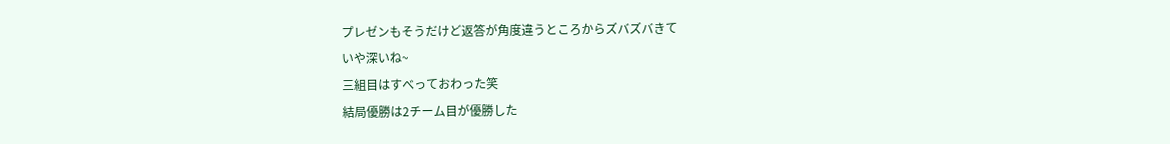プレゼンもそうだけど返答が角度違うところからズバズバきて
いや深いね~
三組目はすべっておわった笑
結局優勝は2チーム目が優勝した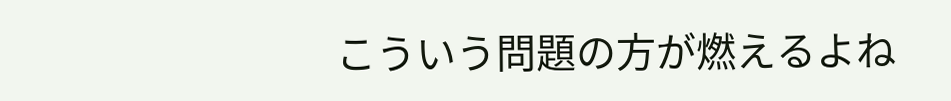こういう問題の方が燃えるよね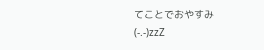てことでおやすみ(-.-)zzZ